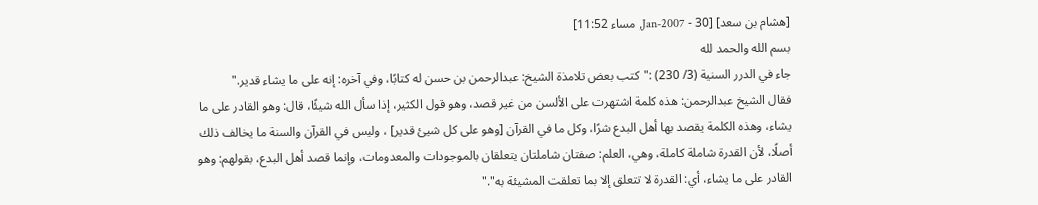[هشام بن سعد] [30 - Jan-2007, مساء 11:52]
بسم الله والحمد لله
جاء في الدرر السنية (3/ 230) :"كتب بعض تلامذة الشيخ: عبدالرحمن بن حسن له كتابًا، وفي آخره: إنه على ما يشاء قدير."
فقال الشيخ عبدالرحمن: هذه كلمة اشتهرت على الألسن من غير قصد، وهو قول الكثير، إذا سأل الله شيئًا، قال: وهو القادر على ما يشاء، وهذه الكلمة يقصد بها أهل البدع شرًا، وكل ما في القرآن [وهو على كل شيئ قدير] ، وليس في القرآن والسنة ما يخالف ذلك أصلًا، لأن القدرة شاملة كاملة، وهي، العلم: صفتان شاملتان يتعلقان بالموجودات والمعدومات، وإنما قصد أهل البدع، بقولهم: وهو القادر على ما يشاء، أي: القدرة لا تتعلق إلا بما تعلقت المشيئة به"."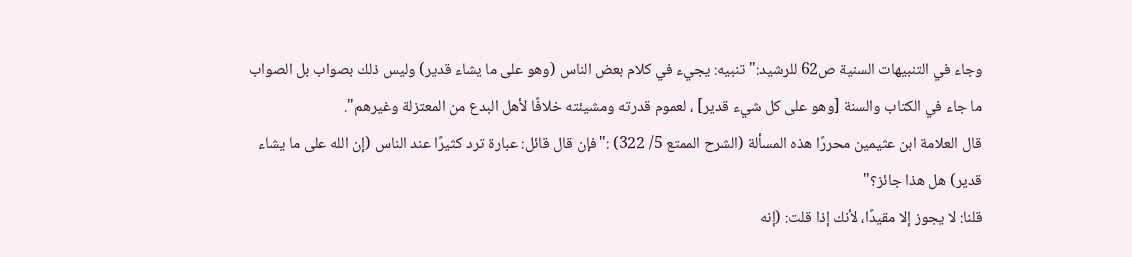وجاء في التنبيهات السنية ص62 للرشيد:"تنبيه: يجيء في كلام بعض الناس (وهو على ما يشاء قدير) وليس ذلك بصواب بل الصواب ما جاء في الكتاب والسنة [وهو على كل شيء قدير] ، لعموم قدرته ومشيئته خلافًا لأهل البدع من المعتزلة وغيرهم".
قال العلامة ابن عثيمين محررًا هذه المسألة (الشرح الممتع 5/ 322) :"فإن قال قائل: عبارة ترد كثيرًا عند الناس (إن الله على ما يشاء قدير) هل هذا جائز؟"
قلنا: لا يجوز إلا مقيدًا، لأنك إذا قلت: (إنه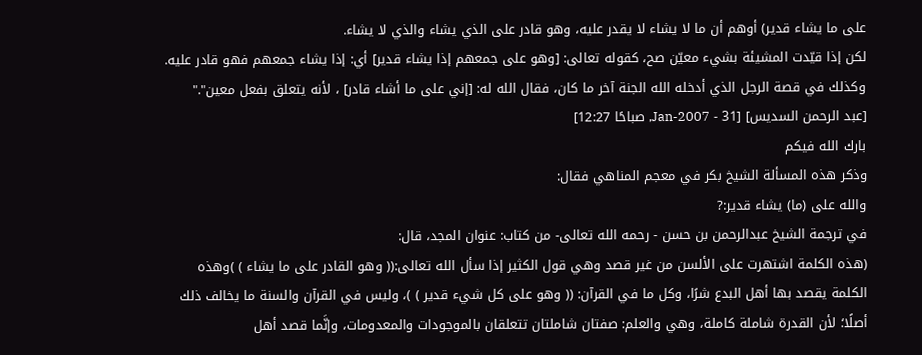على ما يشاء قدير) أوهم أن ما لا يشاء لا يقدر عليه، وهو قادر على الذي يشاء والذي لا يشاء.
لكن إذا قيّدت المشيئة بشيء معيّن صح، كقوله تعالى: [وهو على جمعهم إذا يشاء قدير] أي: إذا يشاء جمعهم فهو قادر عليه.
وكذلك في قصة الرجل الذي أدخله الله الجنة آخر ما كان، فقال الله له: [إني على ما أشاء قادر] ، لأنه يتعلق بفعل معين"."
[عبد الرحمن السديس] [31 - Jan-2007, صباحًا 12:27]
بارك الله فيكم
وذكر هذه المسألة الشيخ بكر في معجم المناهي فقال:
والله على (ما) يشاء قدير:?
في ترجمة الشيخ عبدالرحمن بن حسن - رحمه الله تعالى- من كتاب: عنوان المجد، قال:
(هذه الكلمة اشتهرت على الألسن من غير قصد وهي قول الكثير إذا سأل الله تعالى:(( وهو القادر على ما يشاء ) )وهذه الكلمة يقصد بها أهل البدع شرًا، وكل ما في القرآن: (( وهو على كل شيء قدير ) )، وليس في القرآن والسنة ما يخالف ذلك أصلًا؛ لأن القدرة شاملة كاملة، وهي والعلم: صفتان شاملتان تتعلقان بالموجودات والمعدومات، وإنَّما قصد أهل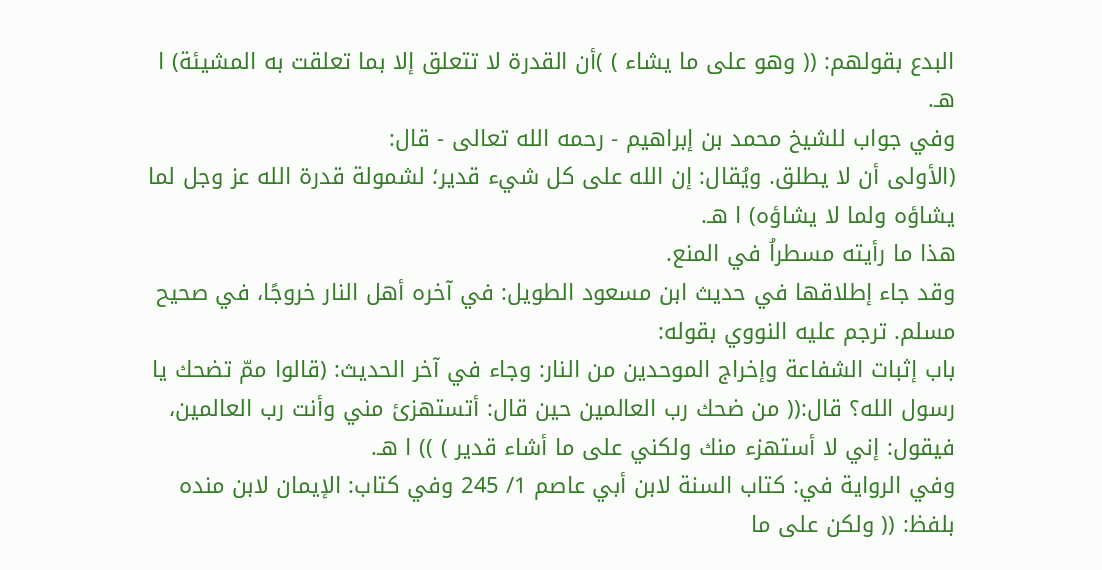البدع بقولهم: (( وهو على ما يشاء ) )أن القدرة لا تتعلق إلا بما تعلقت به المشيئة) ا هـ.
وفي جواب للشيخ محمد بن إبراهيم - رحمه الله تعالى - قال:
(الأولى أن لا يطلق. ويُقال: إن الله على كل شيء قدير؛ لشمولة قدرة الله عز وجل لما يشاؤه ولما لا يشاؤه) ا هـ.
هذا ما رأيته مسطراُ في المنع.
وقد جاء إطلاقها في حديث ابن مسعود الطويل: في آخره أهل النار خروجًا، في صحيح مسلم. ترجم عليه النووي بقوله:
باب إثبات الشفاعة وإخراج الموحدين من النار: وجاء في آخر الحديث: (قالوا ممّ تضحك يا رسول الله؟ قال:(( من ضحك رب العالمين حين قال: أتستهزئ مني وأنت رب العالمين، فيقول: إني لا أستهزء منك ولكني على ما أشاء قدير ) )) ا هـ.
وفي الرواية في: كتاب السنة لابن أبي عاصم 1/ 245 وفي كتاب: الإيمان لابن منده بلفظ: (( ولكن على ما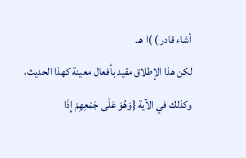أشاء قادر ) )ا هـ.
لكن هذا الإطلاق مقيد بأفعال معينة كهذا الحديث، وكذلك في الآية {وَهُوَ عَلَى جَمْعِهِمْ إِذَا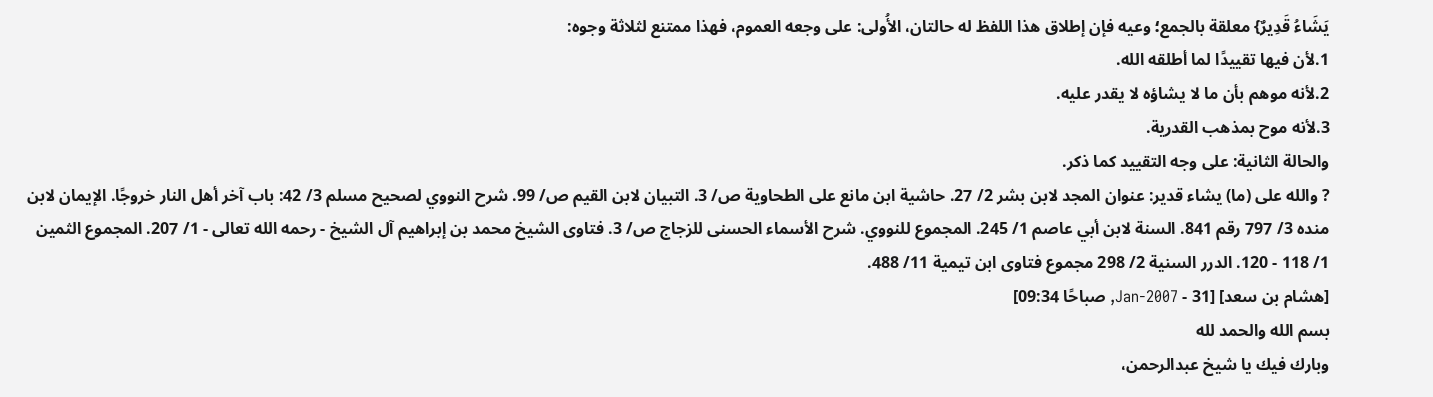يَشَاءُ قَدِيرٌ} معلقة بالجمع؛ وعيه فإن إطلاق هذا اللفظ له حالتان، الأُولى: على وجعه العموم، فهذا ممتنع لثلاثة وجوه:
1.لأن فيها تقييدًا لما أطلقه الله.
2.لأنه موهم بأن ما لا يشاؤه لا يقدر عليه.
3.لأنه موح بمذهب القدرية.
والحالة الثانية: على وجه التقييد كما ذكر.
? والله على (ما) يشاء قدير: عنوان المجد لابن بشر 2/ 27. حاشية ابن مانع على الطحاوية ص/ 3. التبيان لابن القيم ص/ 99. شرح النووي لصحيح مسلم 3/ 42: باب آخر أهل النار خروجًا. الإيمان لابن منده 3/ 797 رقم 841. السنة لابن أبي عاصم 1/ 245. المجموع للنووي. شرح الأسماء الحسنى للزجاج ص/ 3. فتاوى الشيخ محمد بن إبراهيم آل الشيخ - رحمه الله تعالى - 1/ 207. المجموع الثمين 1/ 118 - 120. الدرر السنية 2/ 298 مجموع فتاوى ابن تيمية 11/ 488.
[هشام بن سعد] [31 - Jan-2007, صباحًا 09:34]
بسم الله والحمد لله
وبارك فيك يا شيخ عبدالرحمن،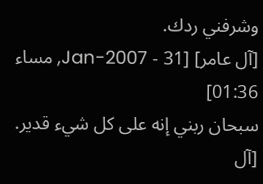وشرفني ردك.
[آل عامر] [31 - Jan-2007, مساء 01:36]
سبحان ربني إنه على كل شيء قدير.
[آل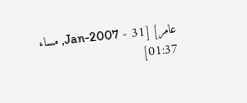عامر] [31 - Jan-2007, مساء 01:37]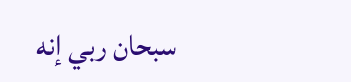سبحان ربي إنه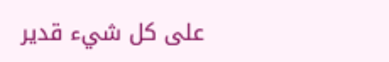على كل شيء قدير